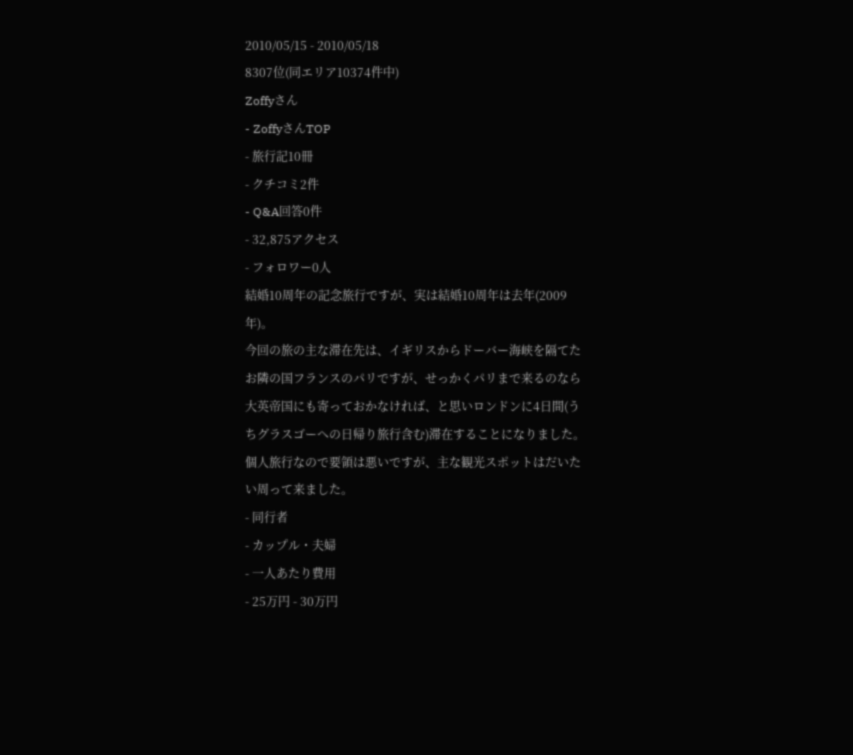2010/05/15 - 2010/05/18
8307位(同エリア10374件中)
Zoffyさん
- ZoffyさんTOP
- 旅行記10冊
- クチコミ2件
- Q&A回答0件
- 32,875アクセス
- フォロワー0人
結婚10周年の記念旅行ですが、実は結婚10周年は去年(2009年)。
今回の旅の主な滞在先は、イギリスからドーバー海峡を隔てたお隣の国フランスのパリですが、せっかくパリまで来るのなら大英帝国にも寄っておかなければ、と思いロンドンに4日間(うちグラスゴーへの日帰り旅行含む)滞在することになりました。
個人旅行なので要領は悪いですが、主な観光スポットはだいたい周って来ました。
- 同行者
- カップル・夫婦
- 一人あたり費用
- 25万円 - 30万円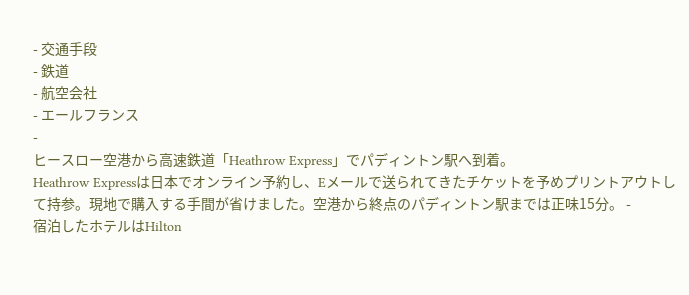- 交通手段
- 鉄道
- 航空会社
- エールフランス
-
ヒースロー空港から高速鉄道「Heathrow Express」でパディントン駅へ到着。
Heathrow Expressは日本でオンライン予約し、Eメールで送られてきたチケットを予めプリントアウトして持参。現地で購入する手間が省けました。空港から終点のパディントン駅までは正味15分。 -
宿泊したホテルはHilton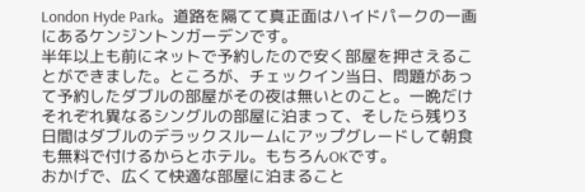London Hyde Park。道路を隔てて真正面はハイドパークの一画にあるケンジントンガーデンです。
半年以上も前にネットで予約したので安く部屋を押さえることができました。ところが、チェックイン当日、問題があって予約したダブルの部屋がその夜は無いとのこと。一晩だけそれぞれ異なるシングルの部屋に泊まって、そしたら残り3日間はダブルのデラックスルームにアップグレードして朝食も無料で付けるからとホテル。もちろんOKです。
おかげで、広くて快適な部屋に泊まること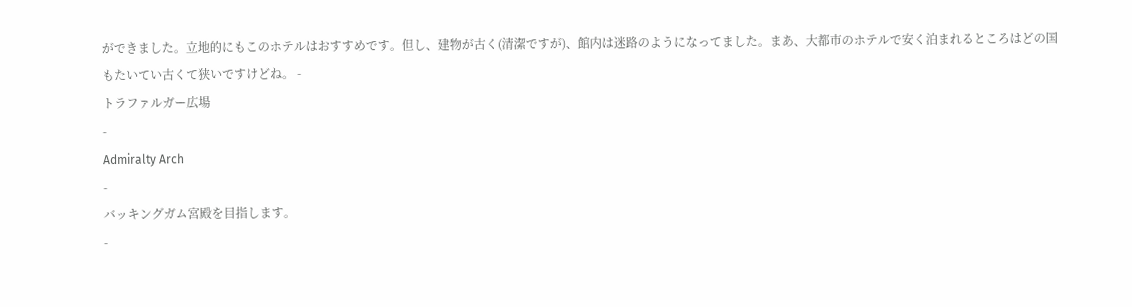ができました。立地的にもこのホテルはおすすめです。但し、建物が古く(清潔ですが)、館内は迷路のようになってました。まあ、大都市のホテルで安く泊まれるところはどの国もたいてい古くて狭いですけどね。 -
トラファルガー広場
-
Admiralty Arch
-
バッキングガム宮殿を目指します。
-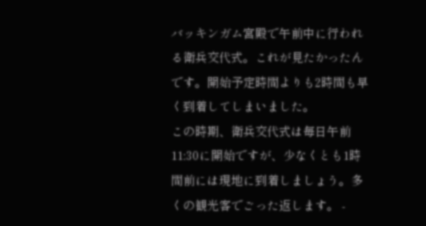バッキンガム宮殿で午前中に行われる衛兵交代式。これが見たかったんです。開始予定時間よりも2時間も早く到着してしまいました。
この時期、衛兵交代式は毎日午前11:30に開始ですが、少なくとも1時間前には現地に到着しましょう。多くの観光客でごった返します。 -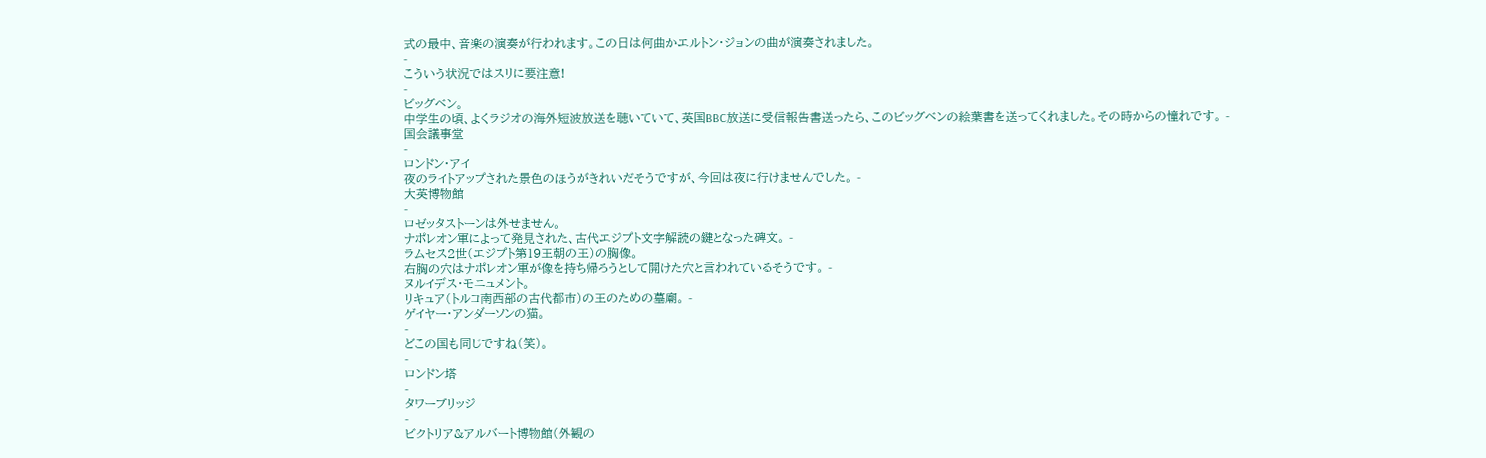式の最中、音楽の演奏が行われます。この日は何曲かエルトン・ジョンの曲が演奏されました。
-
こういう状況ではスリに要注意!
-
ビッグベン。
中学生の頃、よくラジオの海外短波放送を聴いていて、英国BBC放送に受信報告書送ったら、このビッグベンの絵葉書を送ってくれました。その時からの憧れです。 -
国会議事堂
-
ロンドン・アイ
夜のライトアップされた景色のほうがきれいだそうですが、今回は夜に行けませんでした。 -
大英博物館
-
ロゼッタストーンは外せません。
ナポレオン軍によって発見された、古代エジプト文字解読の鍵となった碑文。 -
ラムセス2世(エジプト第19王朝の王)の胸像。
右胸の穴はナポレオン軍が像を持ち帰ろうとして開けた穴と言われているそうです。 -
ヌルイデス・モニュメント。
リキュア(トルコ南西部の古代都市)の王のための墓廟。 -
ゲイヤー・アンダーソンの猫。
-
どこの国も同じですね(笑)。
-
ロンドン塔
-
タワーブリッジ
-
ビクトリア&アルバート博物館(外観の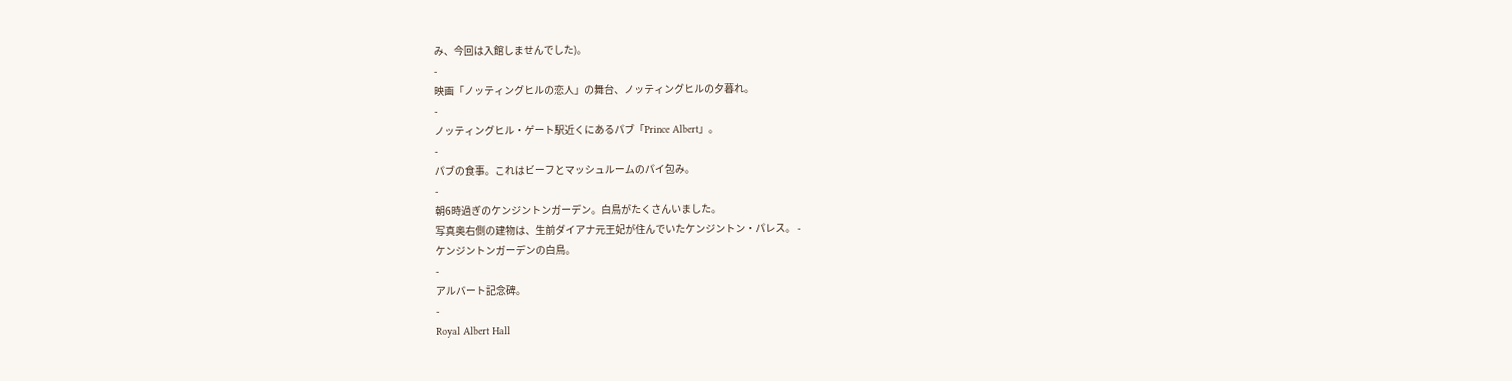み、今回は入館しませんでした)。
-
映画「ノッティングヒルの恋人」の舞台、ノッティングヒルの夕暮れ。
-
ノッティングヒル・ゲート駅近くにあるパブ「Prince Albert」。
-
パブの食事。これはビーフとマッシュルームのパイ包み。
-
朝6時過ぎのケンジントンガーデン。白鳥がたくさんいました。
写真奥右側の建物は、生前ダイアナ元王妃が住んでいたケンジントン・パレス。 -
ケンジントンガーデンの白鳥。
-
アルバート記念碑。
-
Royal Albert Hall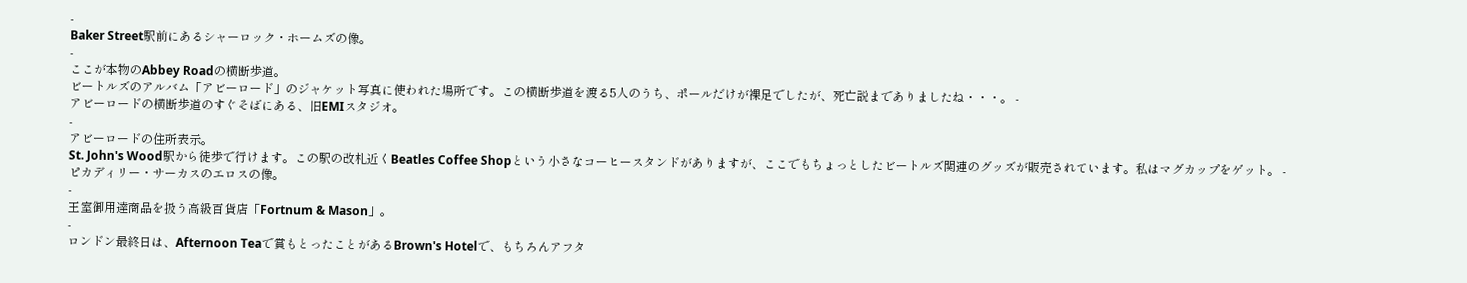-
Baker Street駅前にあるシャーロック・ホームズの像。
-
ここが本物のAbbey Roadの横断歩道。
ビートルズのアルバム「アビーロード」のジャケット写真に使われた場所です。この横断歩道を渡る5人のうち、ポールだけが裸足でしたが、死亡説までありましたね・・・。 -
アビーロードの横断歩道のすぐそばにある、旧EMIスタジオ。
-
アビーロードの住所表示。
St. John's Wood駅から徒歩で行けます。この駅の改札近くBeatles Coffee Shopという小さなコーヒースタンドがありますが、ここでもちょっとしたビートルズ関連のグッズが販売されています。私はマグカップをゲット。 -
ピカディリー・サーカスのエロスの像。
-
王室御用達商品を扱う高級百貨店「Fortnum & Mason」。
-
ロンドン最終日は、Afternoon Teaで賞もとったことがあるBrown's Hotelで、もちろんアフタ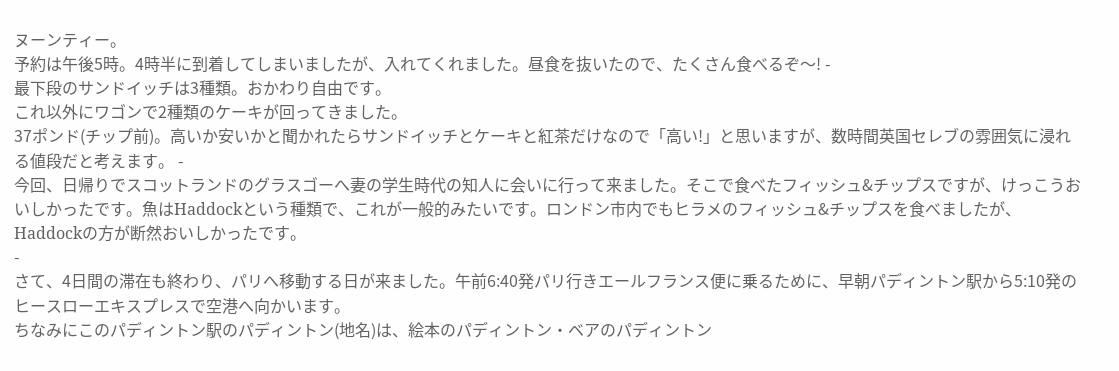ヌーンティー。
予約は午後5時。4時半に到着してしまいましたが、入れてくれました。昼食を抜いたので、たくさん食べるぞ〜! -
最下段のサンドイッチは3種類。おかわり自由です。
これ以外にワゴンで2種類のケーキが回ってきました。
37ポンド(チップ前)。高いか安いかと聞かれたらサンドイッチとケーキと紅茶だけなので「高い!」と思いますが、数時間英国セレブの雰囲気に浸れる値段だと考えます。 -
今回、日帰りでスコットランドのグラスゴーへ妻の学生時代の知人に会いに行って来ました。そこで食べたフィッシュ&チップスですが、けっこうおいしかったです。魚はHaddockという種類で、これが一般的みたいです。ロンドン市内でもヒラメのフィッシュ&チップスを食べましたが、Haddockの方が断然おいしかったです。
-
さて、4日間の滞在も終わり、パリへ移動する日が来ました。午前6:40発パリ行きエールフランス便に乗るために、早朝パディントン駅から5:10発のヒースローエキスプレスで空港へ向かいます。
ちなみにこのパディントン駅のパディントン(地名)は、絵本のパディントン・ベアのパディントン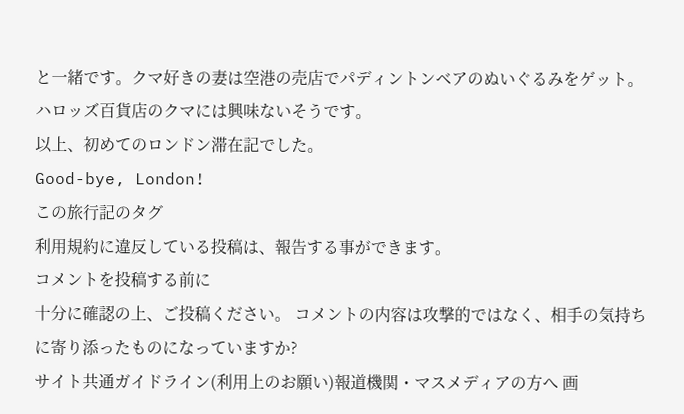と一緒です。クマ好きの妻は空港の売店でパディントンベアのぬいぐるみをゲット。ハロッズ百貨店のクマには興味ないそうです。
以上、初めてのロンドン滞在記でした。
Good-bye, London!
この旅行記のタグ
利用規約に違反している投稿は、報告する事ができます。
コメントを投稿する前に
十分に確認の上、ご投稿ください。 コメントの内容は攻撃的ではなく、相手の気持ちに寄り添ったものになっていますか?
サイト共通ガイドライン(利用上のお願い)報道機関・マスメディアの方へ 画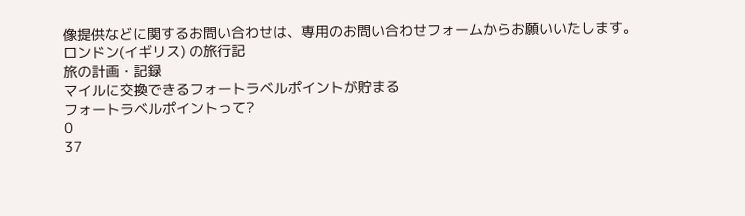像提供などに関するお問い合わせは、専用のお問い合わせフォームからお願いいたします。
ロンドン(イギリス) の旅行記
旅の計画・記録
マイルに交換できるフォートラベルポイントが貯まる
フォートラベルポイントって?
0
37